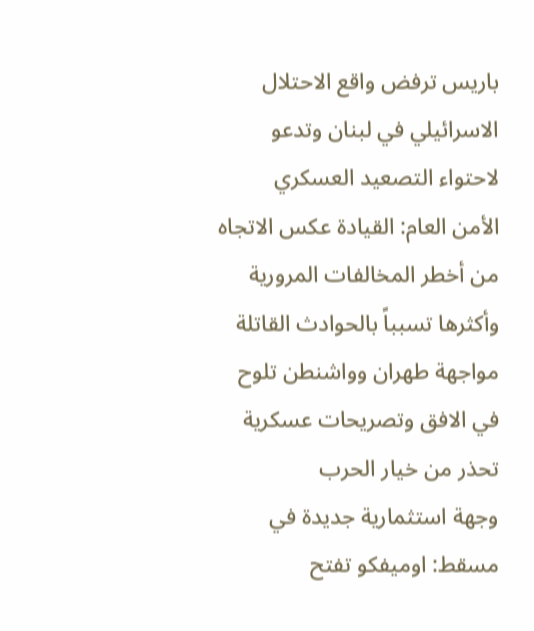باريس ترفض واقع الاحتلال الاسرائيلي في لبنان وتدعو لاحتواء التصعيد العسكري
الأمن العام: القيادة عكس الاتجاه من أخطر المخالفات المرورية وأكثرها تسبباً بالحوادث القاتلة
مواجهة طهران وواشنطن تلوح في الافق وتصريحات عسكرية تحذر من خيار الحرب
وجهة استثمارية جديدة في مسقط: اوميفكو تفتح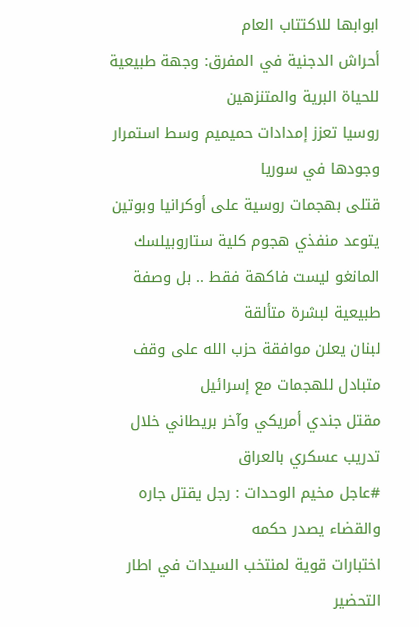ابوابها للاكتتاب العام
أحراش الدجنية في المفرق: وجهة طبيعية للحياة البرية والمتنزهين
روسيا تعزز إمدادات حميميم وسط استمرار وجودها في سوريا
قتلى بهجمات روسية على أوكرانيا وبوتين يتوعد منفذي هجوم كلية ستاروبيلسك
المانغو ليست فاكهة فقط .. بل وصفة طبيعية لبشرة متألقة
لبنان يعلن موافقة حزب الله على وقف متبادل للهجمات مع إسرائيل
مقتل جندي أمريكي وآخر بريطاني خلال تدريب عسكري بالعراق
#عاجل مخيم الوحدات : رجل يقتل جاره والقضاء يصدر حكمه
اختبارات قوية لمنتخب السيدات في اطار التحضير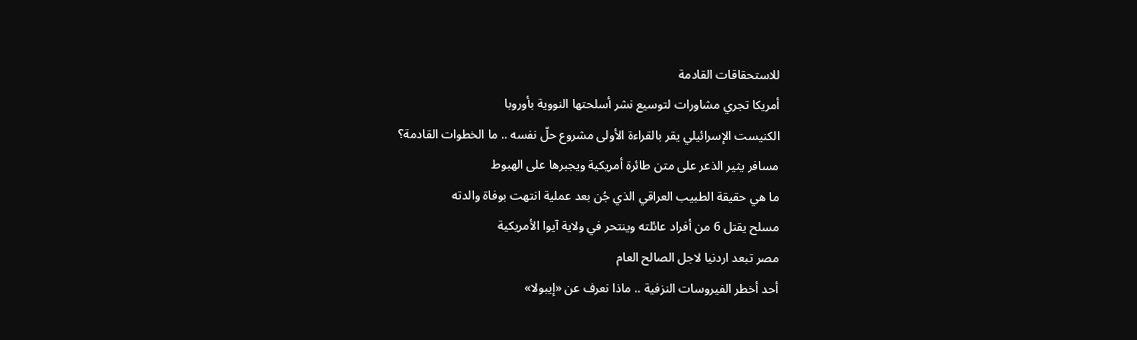للاستحقاقات القادمة
أمريكا تجري مشاورات لتوسيع نشر أسلحتها النووية بأوروبا
الكنيست الإسرائيلي يقر بالقراءة الأولى مشروع حلّ نفسه .. ما الخطوات القادمة؟
مسافر يثير الذعر على متن طائرة أمريكية ويجبرها على الهبوط
ما هي حقيقة الطبيب العراقي الذي جُن بعد عملية انتهت بوفاة والدته
مسلح يقتل 6 من أفراد عائلته وينتحر في ولاية آيوا الأمريكية
مصر تبعد اردنيا لاجل الصالح العام
أحد أخطر الفيروسات النزفية .. ماذا نعرف عن «إيبولا»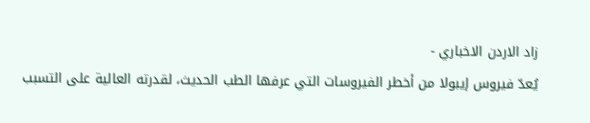زاد الاردن الاخباري -
يُعدّ فيروس إيبولا من أخطر الفيروسات التي عرفها الطب الحديث، لقدرته العالية على التسبب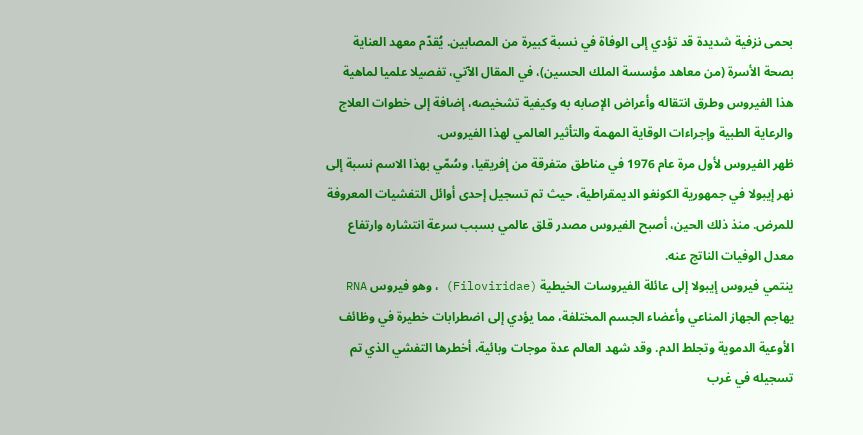بحمى نزفية شديدة قد تؤدي إلى الوفاة في نسبة كبيرة من المصابين. يُقدّم معهد العناية بصحة الأسرة (من معاهد مؤسسة الملك الحسين)، في المقال الآتي، تفصيلا علميا لماهية هذا الفيروس وطرق انتقاله وأعراض الإصابه به وكيفية تشخيصه، إضافة إلى خطوات العلاج والرعاية الطبية وإجراءات الوقاية المهمة والتأثير العالمي لهذا الفيروس.
ظهر الفيروس لأول مرة عام 1976 في مناطق متفرقة من إفريقيا، وسُمّي بهذا الاسم نسبة إلى نهر إيبولا في جمهورية الكونغو الديمقراطية، حيث تم تسجيل إحدى أوائل التفشيات المعروفة للمرض. منذ ذلك الحين، أصبح الفيروس مصدر قلق عالمي بسبب سرعة انتشاره وارتفاع معدل الوفيات الناتج عنه.
ينتمي فيروس إيبولا إلى عائلة الفيروسات الخيطية (Filoviridae) ، وهو فيروس RNA يهاجم الجهاز المناعي وأعضاء الجسم المختلفة، مما يؤدي إلى اضطرابات خطيرة في وظائف الأوعية الدموية وتجلط الدم. وقد شهد العالم عدة موجات وبائية، أخطرها التفشي الذي تم تسجيله في غرب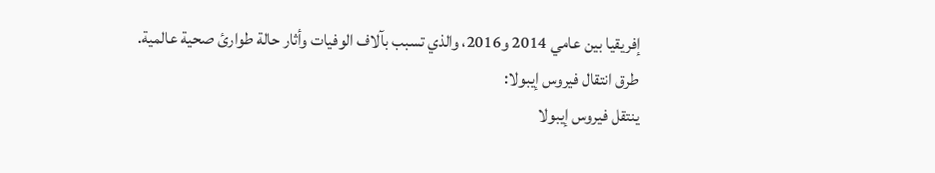إفريقيا بين عامي 2014 و2016، والذي تسبب بآلاف الوفيات وأثار حالة طوارئ صحية عالمية.
طرق انتقال فيروس إيبولا:
ينتقل فيروس إيبولا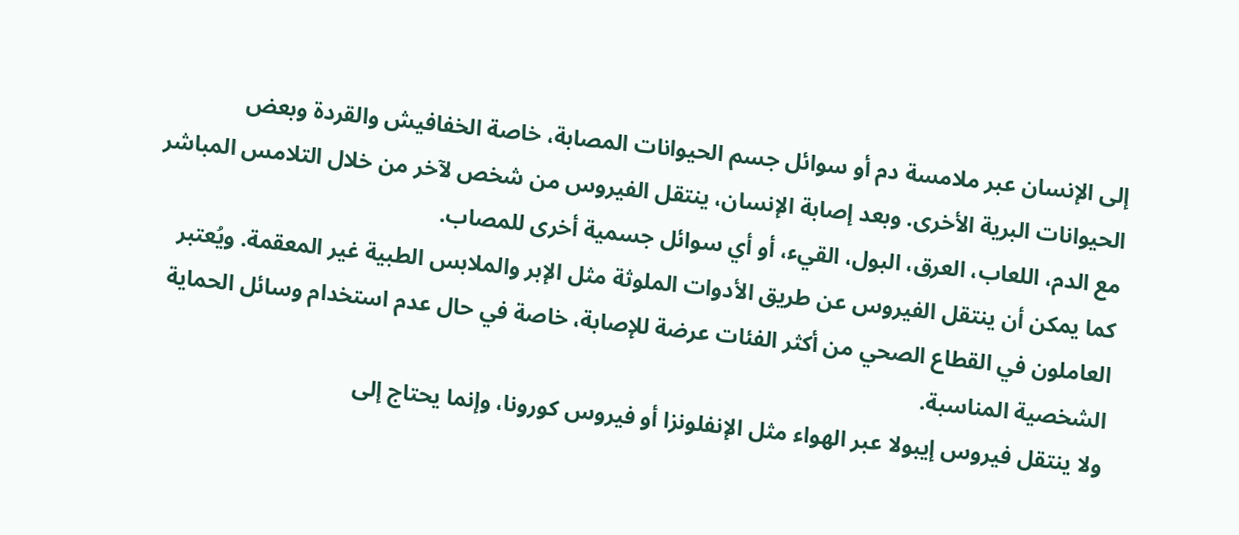إلى الإنسان عبر ملامسة دم أو سوائل جسم الحيوانات المصابة، خاصة الخفافيش والقردة وبعض الحيوانات البرية الأخرى. وبعد إصابة الإنسان، ينتقل الفيروس من شخص لآخر من خلال التلامس المباشر مع الدم، اللعاب، العرق، البول، القيء، أو أي سوائل جسمية أخرى للمصاب.
كما يمكن أن ينتقل الفيروس عن طريق الأدوات الملوثة مثل الإبر والملابس الطبية غير المعقمة. ويُعتبر العاملون في القطاع الصحي من أكثر الفئات عرضة للإصابة، خاصة في حال عدم استخدام وسائل الحماية الشخصية المناسبة.
ولا ينتقل فيروس إيبولا عبر الهواء مثل الإنفلونزا أو فيروس كورونا، وإنما يحتاج إلى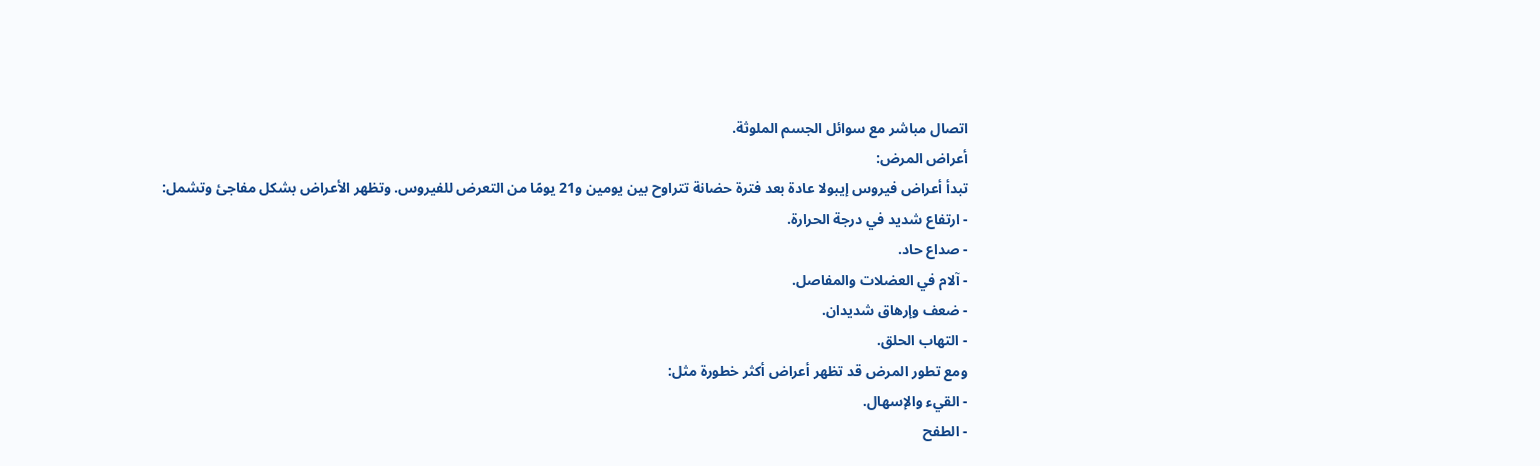اتصال مباشر مع سوائل الجسم الملوثة.
أعراض المرض:
تبدأ أعراض فيروس إيبولا عادة بعد فترة حضانة تتراوح بين يومين و21 يومًا من التعرض للفيروس. وتظهر الأعراض بشكل مفاجئ وتشمل:
- ارتفاع شديد في درجة الحرارة.
- صداع حاد.
- آلام في العضلات والمفاصل.
- ضعف وإرهاق شديدان.
- التهاب الحلق.
ومع تطور المرض قد تظهر أعراض أكثر خطورة مثل:
- القيء والإسهال.
- الطفح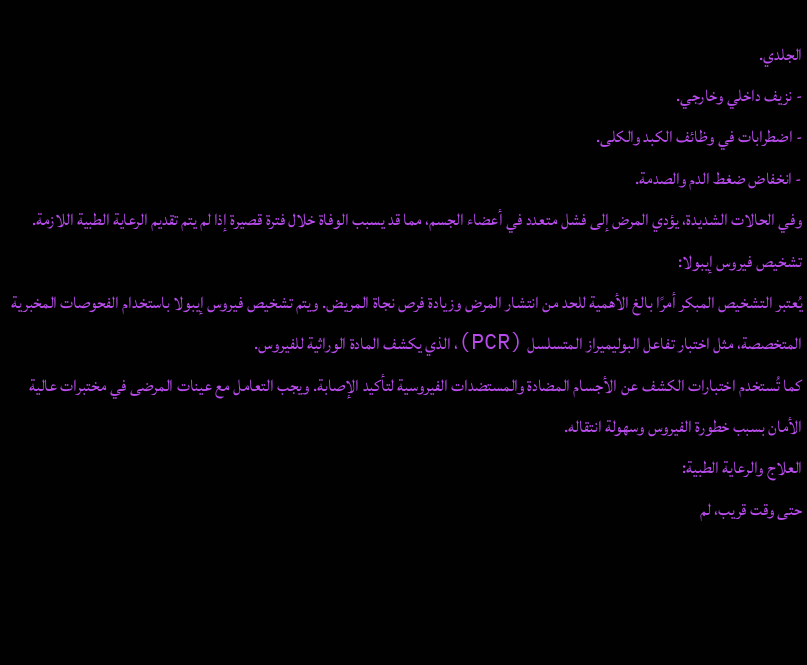الجلدي.
- نزيف داخلي وخارجي.
- اضطرابات في وظائف الكبد والكلى.
- انخفاض ضغط الدم والصدمة.
وفي الحالات الشديدة، يؤدي المرض إلى فشل متعدد في أعضاء الجسم، مما قد يسبب الوفاة خلال فترة قصيرة إذا لم يتم تقديم الرعاية الطبية اللازمة.
تشخيص فيروس إيبولا:
يُعتبر التشخيص المبكر أمرًا بالغ الأهمية للحد من انتشار المرض وزيادة فرص نجاة المريض. ويتم تشخيص فيروس إيبولا باستخدام الفحوصات المخبرية المتخصصة، مثل اختبار تفاعل البوليميراز المتسلسل (PCR)، الذي يكشف المادة الوراثية للفيروس.
كما تُستخدم اختبارات الكشف عن الأجسام المضادة والمستضدات الفيروسية لتأكيد الإصابة. ويجب التعامل مع عينات المرضى في مختبرات عالية الأمان بسبب خطورة الفيروس وسهولة انتقاله.
العلاج والرعاية الطبية:
حتى وقت قريب، لم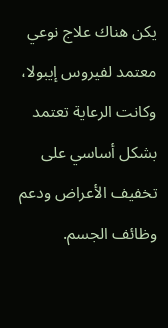يكن هناك علاج نوعي معتمد لفيروس إيبولا، وكانت الرعاية تعتمد بشكل أساسي على تخفيف الأعراض ودعم وظائف الجسم.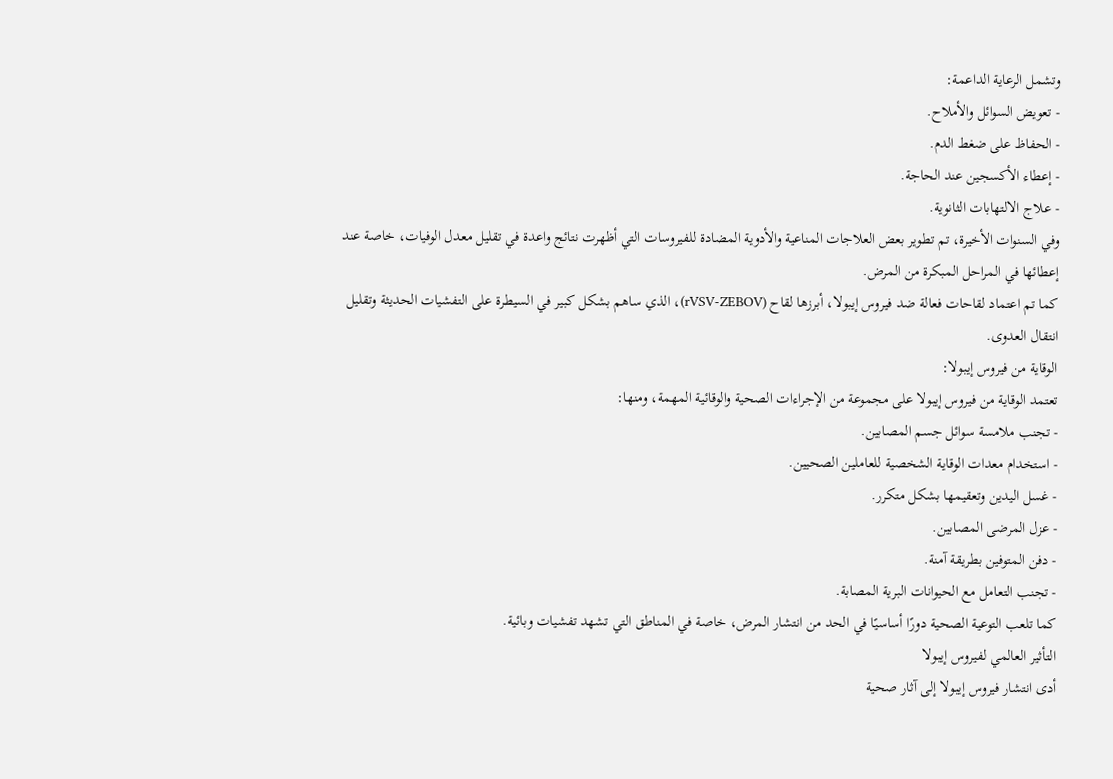وتشمل الرعاية الداعمة:
- تعويض السوائل والأملاح.
- الحفاظ على ضغط الدم.
- إعطاء الأكسجين عند الحاجة.
- علاج الالتهابات الثانوية.
وفي السنوات الأخيرة، تم تطوير بعض العلاجات المناعية والأدوية المضادة للفيروسات التي أظهرت نتائج واعدة في تقليل معدل الوفيات، خاصة عند إعطائها في المراحل المبكرة من المرض.
كما تم اعتماد لقاحات فعالة ضد فيروس إيبولا، أبرزها لقاح (rVSV-ZEBOV)، الذي ساهم بشكل كبير في السيطرة على التفشيات الحديثة وتقليل انتقال العدوى.
الوقاية من فيروس إيبولا:
تعتمد الوقاية من فيروس إيبولا على مجموعة من الإجراءات الصحية والوقائية المهمة، ومنها:
- تجنب ملامسة سوائل جسم المصابين.
- استخدام معدات الوقاية الشخصية للعاملين الصحيين.
- غسل اليدين وتعقيمها بشكل متكرر.
- عزل المرضى المصابين.
- دفن المتوفين بطريقة آمنة.
- تجنب التعامل مع الحيوانات البرية المصابة.
كما تلعب التوعية الصحية دورًا أساسيًا في الحد من انتشار المرض، خاصة في المناطق التي تشهد تفشيات وبائية.
التأثير العالمي لفيروس إيبولا
أدى انتشار فيروس إيبولا إلى آثار صحية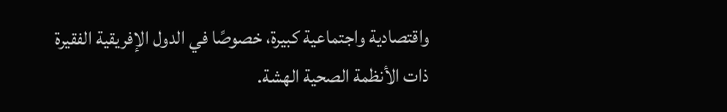واقتصادية واجتماعية كبيرة، خصوصًا في الدول الإفريقية الفقيرة ذات الأنظمة الصحية الهشة.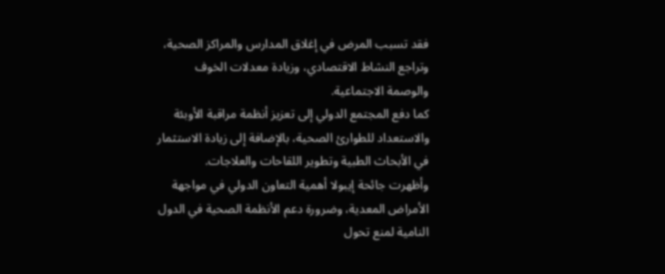فقد تسبب المرض في إغلاق المدارس والمراكز الصحية، وتراجع النشاط الاقتصادي، وزيادة معدلات الخوف والوصمة الاجتماعية.
كما دفع المجتمع الدولي إلى تعزيز أنظمة مراقبة الأوبئة والاستعداد للطوارئ الصحية، بالإضافة إلى زيادة الاستثمار في الأبحاث الطبية وتطوير اللقاحات والعلاجات.
وأظهرت جائحة إيبولا أهمية التعاون الدولي في مواجهة الأمراض المعدية، وضرورة دعم الأنظمة الصحية في الدول النامية لمنع تحول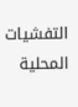التفشيات المحلية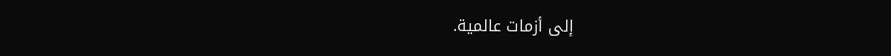إلى أزمات عالمية.